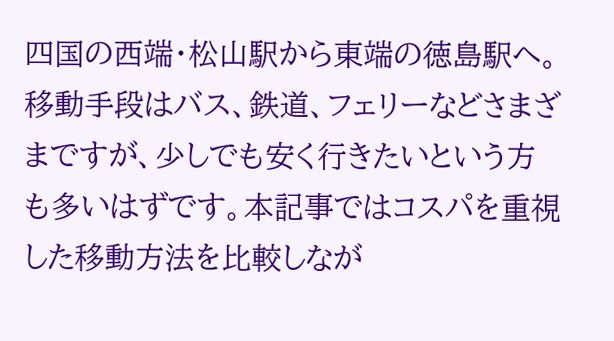四国の西端・松山駅から東端の徳島駅へ。移動手段はバス、鉄道、フェリーなどさまざまですが、少しでも安く行きたいという方も多いはずです。本記事ではコスパを重視した移動方法を比較しなが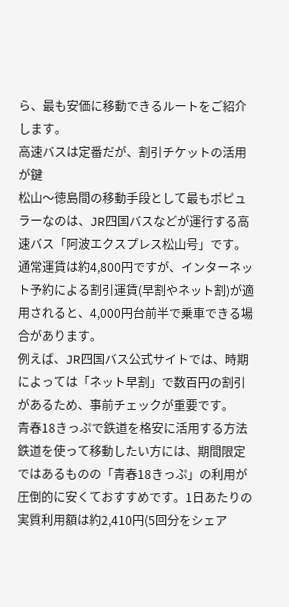ら、最も安価に移動できるルートをご紹介します。
高速バスは定番だが、割引チケットの活用が鍵
松山〜徳島間の移動手段として最もポピュラーなのは、JR四国バスなどが運行する高速バス「阿波エクスプレス松山号」です。通常運賃は約4,800円ですが、インターネット予約による割引運賃(早割やネット割)が適用されると、4,000円台前半で乗車できる場合があります。
例えば、JR四国バス公式サイトでは、時期によっては「ネット早割」で数百円の割引があるため、事前チェックが重要です。
青春18きっぷで鉄道を格安に活用する方法
鉄道を使って移動したい方には、期間限定ではあるものの「青春18きっぷ」の利用が圧倒的に安くておすすめです。1日あたりの実質利用額は約2,410円(5回分をシェア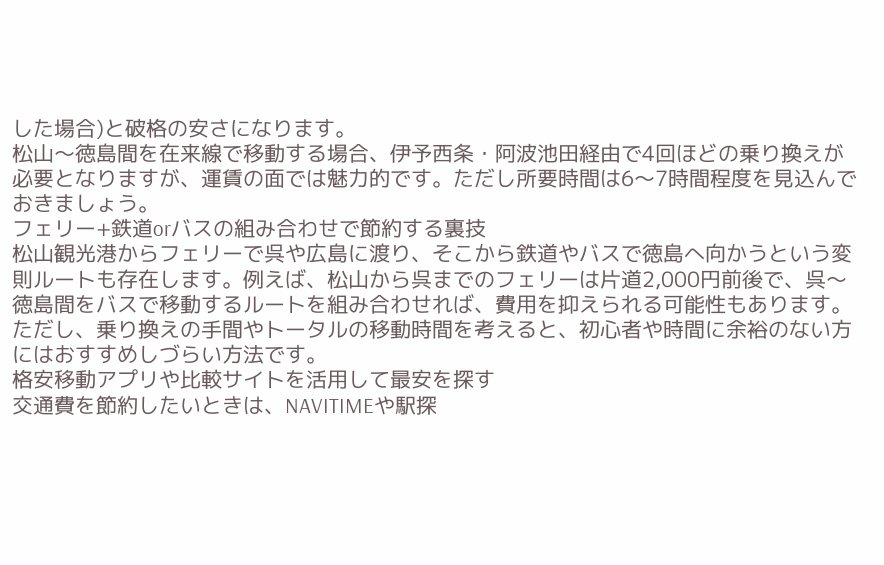した場合)と破格の安さになります。
松山〜徳島間を在来線で移動する場合、伊予西条・阿波池田経由で4回ほどの乗り換えが必要となりますが、運賃の面では魅力的です。ただし所要時間は6〜7時間程度を見込んでおきましょう。
フェリー+鉄道orバスの組み合わせで節約する裏技
松山観光港からフェリーで呉や広島に渡り、そこから鉄道やバスで徳島へ向かうという変則ルートも存在します。例えば、松山から呉までのフェリーは片道2,000円前後で、呉〜徳島間をバスで移動するルートを組み合わせれば、費用を抑えられる可能性もあります。
ただし、乗り換えの手間やトータルの移動時間を考えると、初心者や時間に余裕のない方にはおすすめしづらい方法です。
格安移動アプリや比較サイトを活用して最安を探す
交通費を節約したいときは、NAVITIMEや駅探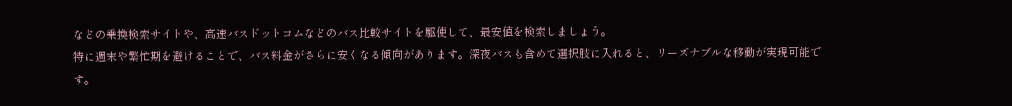などの乗換検索サイトや、高速バスドットコムなどのバス比較サイトを駆使して、最安値を検索しましょう。
特に週末や繁忙期を避けることで、バス料金がさらに安くなる傾向があります。深夜バスも含めて選択肢に入れると、リーズナブルな移動が実現可能です。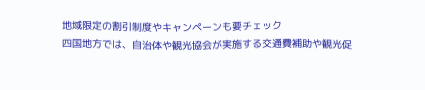地域限定の割引制度やキャンペーンも要チェック
四国地方では、自治体や観光協会が実施する交通費補助や観光促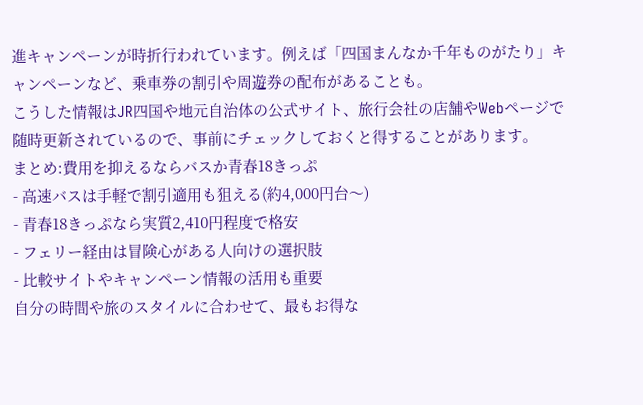進キャンペーンが時折行われています。例えば「四国まんなか千年ものがたり」キャンペーンなど、乗車券の割引や周遊券の配布があることも。
こうした情報はJR四国や地元自治体の公式サイト、旅行会社の店舗やWebページで随時更新されているので、事前にチェックしておくと得することがあります。
まとめ:費用を抑えるならバスか青春18きっぷ
- 高速バスは手軽で割引適用も狙える(約4,000円台〜)
- 青春18きっぷなら実質2,410円程度で格安
- フェリー経由は冒険心がある人向けの選択肢
- 比較サイトやキャンペーン情報の活用も重要
自分の時間や旅のスタイルに合わせて、最もお得な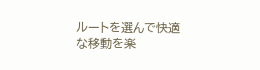ルートを選んで快適な移動を楽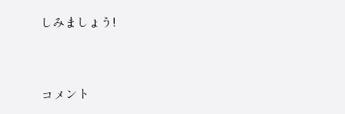しみましょう!


コメント